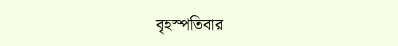বৃহস্পতিবার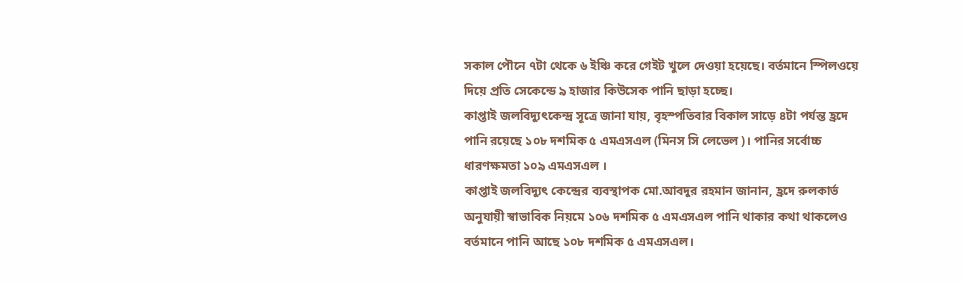সকাল পৌনে ৭টা থেকে ৬ ইঞ্চি করে গেইট খুলে দেওয়া হয়েছে। বর্তমানে স্পিলওয়ে দিয়ে প্রতি সেকেন্ডে ৯ হাজার কিউসেক পানি ছাড়া হচ্ছে।
কাপ্তাই জলবিদ্যুৎকেন্দ্র সূত্রে জানা যায়, বৃহস্পতিবার বিকাল সাড়ে ৪টা পর্যন্ত হ্রদে পানি রয়েছে ১০৮ দশমিক ৫ এমএসএল (মিনস সি লেভেল)। পানির সর্বোচ্চ ধারণক্ষমতা ১০৯ এমএসএল ।
কাপ্তাই জলবিদ্যুৎ কেন্দ্রের ব্যবস্থাপক মো.আবদুর রহমান জানান, হ্রদে রুলকার্ভ অনুযায়ী স্বাভাবিক নিয়মে ১০৬ দশমিক ৫ এমএসএল পানি থাকার কথা থাকলেও বর্তমানে পানি আছে ১০৮ দশমিক ৫ এমএসএল।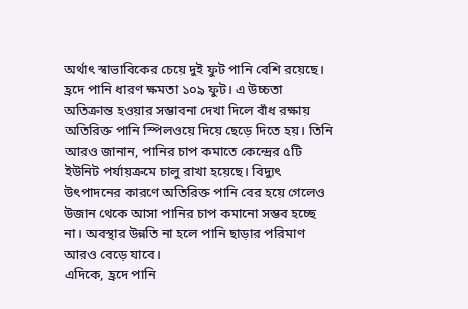অর্থাৎ স্বাভাবিকের চেয়ে দুই ফুট পানি বেশি রয়েছে। হ্রদে পানি ধারণ ক্ষমতা ১০৯ ফুট। এ উচ্চতা অতিক্রান্ত হওয়ার সম্ভাবনা দেখা দিলে বাঁধ রক্ষায় অতিরিক্ত পানি স্পিলওয়ে দিয়ে ছেড়ে দিতে হয়। তিনি আরও জানান, পানির চাপ কমাতে কেন্দ্রের ৫টি ইউনিট পর্যায়ক্রমে চালু রাখা হয়েছে। বিদ্যুৎ উৎপাদনের কারণে অতিরিক্ত পানি বের হয়ে গেলেও উজান থেকে আসা পানির চাপ কমানো সম্ভব হচ্ছে না। অবস্থার উন্নতি না হলে পানি ছাড়ার পরিমাণ আরও বেড়ে যাবে।
এদিকে, হ্রদে পানি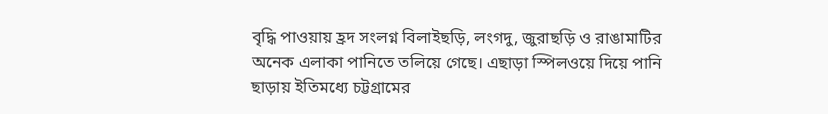বৃদ্ধি পাওয়ায় হ্রদ সংলগ্ন বিলাইছড়ি, লংগদু, জুরাছড়ি ও রাঙামাটির অনেক এলাকা পানিতে তলিয়ে গেছে। এছাড়া স্পিলওয়ে দিয়ে পানি ছাড়ায় ইতিমধ্যে চট্টগ্রামের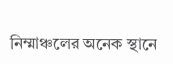নিম্মাঞ্চলের অনেক স্থানে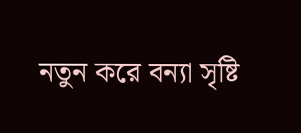নতুন করে বন্যা সৃষ্টি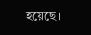হয়েছে।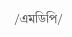/এমডিপি/